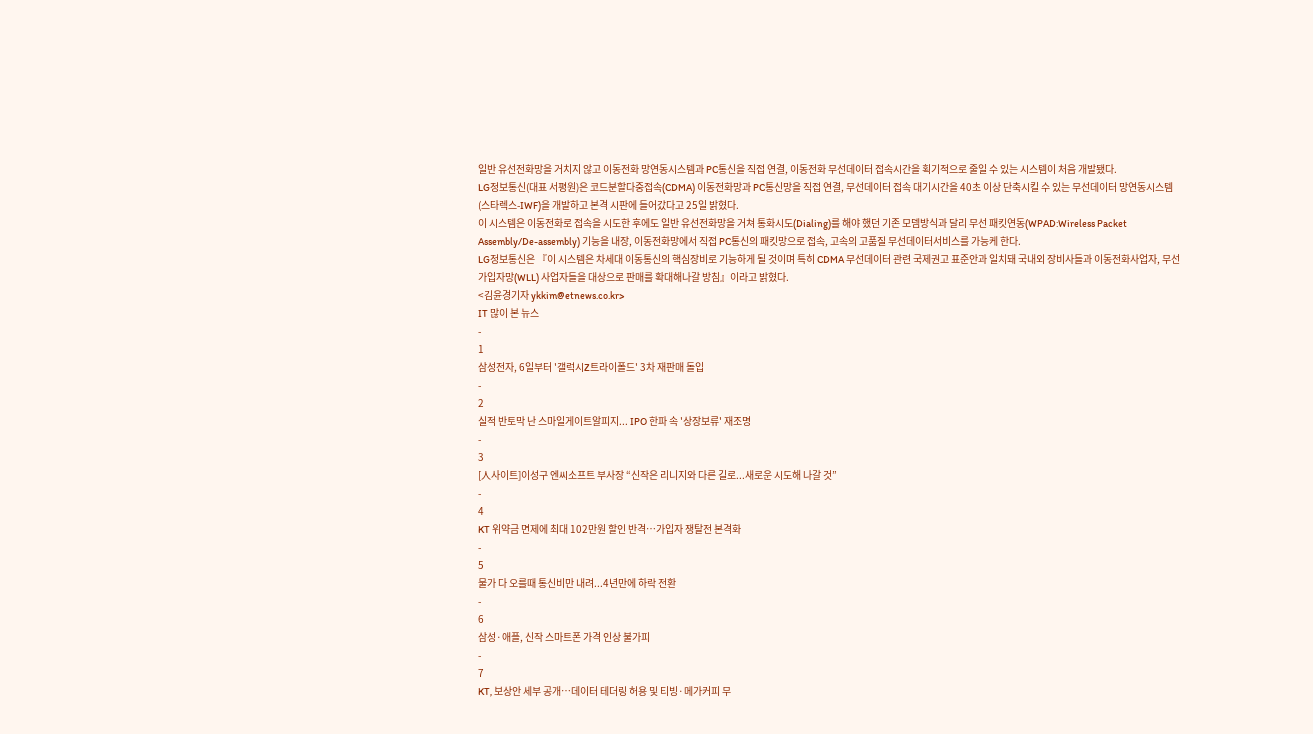일반 유선전화망을 거치지 않고 이동전화 망연동시스템과 PC통신을 직접 연결, 이동전화 무선데이터 접속시간을 획기적으로 줄일 수 있는 시스템이 처음 개발됐다.
LG정보통신(대표 서평원)은 코드분할다중접속(CDMA) 이동전화망과 PC통신망을 직접 연결, 무선데이터 접속 대기시간을 40초 이상 단축시킬 수 있는 무선데이터 망연동시스템(스타렉스-IWF)을 개발하고 본격 시판에 들어갔다고 25일 밝혔다.
이 시스템은 이동전화로 접속을 시도한 후에도 일반 유선전화망을 거쳐 통화시도(Dialing)를 해야 했던 기존 모뎀방식과 달리 무선 패킷연동(WPAD:Wireless Packet Assembly/De-assembly) 기능을 내장, 이동전화망에서 직접 PC통신의 패킷망으로 접속, 고속의 고품질 무선데이터서비스를 가능케 한다.
LG정보통신은 『이 시스템은 차세대 이동통신의 핵심장비로 기능하게 될 것이며 특히 CDMA 무선데이터 관련 국제권고 표준안과 일치돼 국내외 장비사들과 이동전화사업자, 무선가입자망(WLL) 사업자들을 대상으로 판매를 확대해나갈 방침』이라고 밝혔다.
<김윤경기자 ykkim@etnews.co.kr>
IT 많이 본 뉴스
-
1
삼성전자, 6일부터 '갤럭시Z트라이폴드' 3차 재판매 돌입
-
2
실적 반토막 난 스마일게이트알피지... IPO 한파 속 '상장보류' 재조명
-
3
[人사이트]이성구 엔씨소프트 부사장 “신작은 리니지와 다른 길로...새로운 시도해 나갈 것”
-
4
KT 위약금 면제에 최대 102만원 할인 반격…가입자 쟁탈전 본격화
-
5
물가 다 오를때 통신비만 내려...4년만에 하락 전환
-
6
삼성·애플, 신작 스마트폰 가격 인상 불가피
-
7
KT, 보상안 세부 공개…데이터 테더링 허용 및 티빙·메가커피 무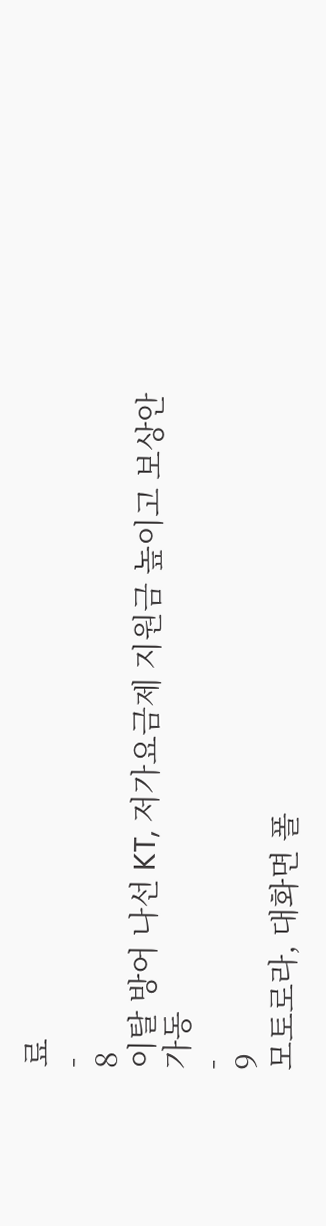료
-
8
이탈 방어 나선 KT, 저가요금제 지원금 높이고 보상안 가동
-
9
모토로라, 대화면 폴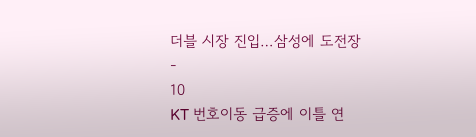더블 시장 진입…삼성에 도전장
-
10
KT 번호이동 급증에 이틀 연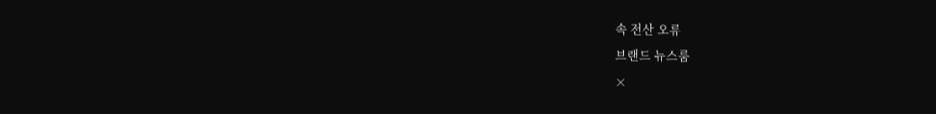속 전산 오류
브랜드 뉴스룸
×